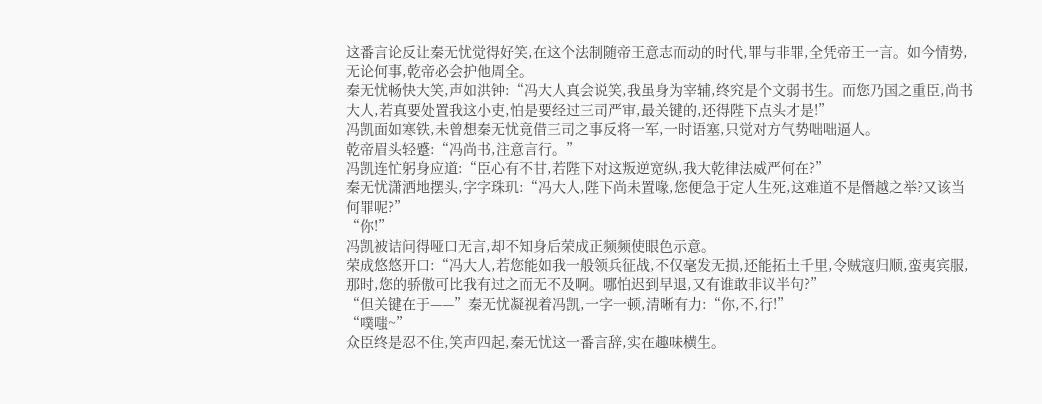这番言论反让秦无忧觉得好笑,在这个法制随帝王意志而动的时代,罪与非罪,全凭帝王一言。如今情势,无论何事,乾帝必会护他周全。
秦无忧畅快大笑,声如洪钟:“冯大人真会说笑,我虽身为宰辅,终究是个文弱书生。而您乃国之重臣,尚书大人,若真要处置我这小吏,怕是要经过三司严审,最关键的,还得陛下点头才是!”
冯凯面如寒铁,未曾想秦无忧竟借三司之事反将一军,一时语塞,只觉对方气势咄咄逼人。
乾帝眉头轻蹙:“冯尚书,注意言行。”
冯凯连忙躬身应道:“臣心有不甘,若陛下对这叛逆宽纵,我大乾律法威严何在?”
秦无忧潇洒地摆头,字字珠玑:“冯大人,陛下尚未置喙,您便急于定人生死,这难道不是僭越之举?又该当何罪呢?”
“你!”
冯凯被诘问得哑口无言,却不知身后荣成正频频使眼色示意。
荣成悠悠开口:“冯大人,若您能如我一般领兵征战,不仅毫发无损,还能拓土千里,令贼寇归顺,蛮夷宾服,那时,您的骄傲可比我有过之而无不及啊。哪怕迟到早退,又有谁敢非议半句?”
“但关键在于——”秦无忧凝视着冯凯,一字一顿,清晰有力:“你,不,行!”
“噗嗤~”
众臣终是忍不住,笑声四起,秦无忧这一番言辞,实在趣味横生。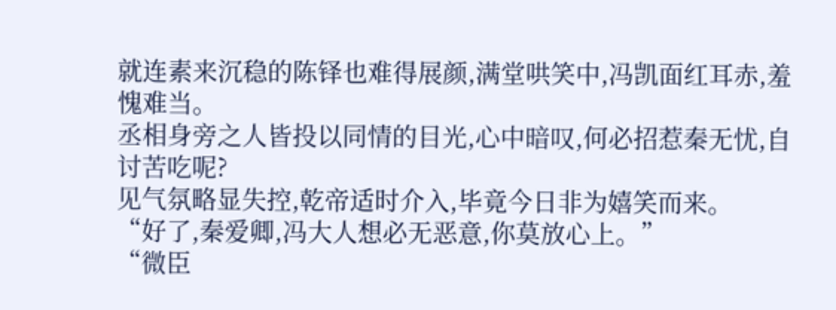就连素来沉稳的陈铎也难得展颜,满堂哄笑中,冯凯面红耳赤,羞愧难当。
丞相身旁之人皆投以同情的目光,心中暗叹,何必招惹秦无忧,自讨苦吃呢?
见气氛略显失控,乾帝适时介入,毕竟今日非为嬉笑而来。
“好了,秦爱卿,冯大人想必无恶意,你莫放心上。”
“微臣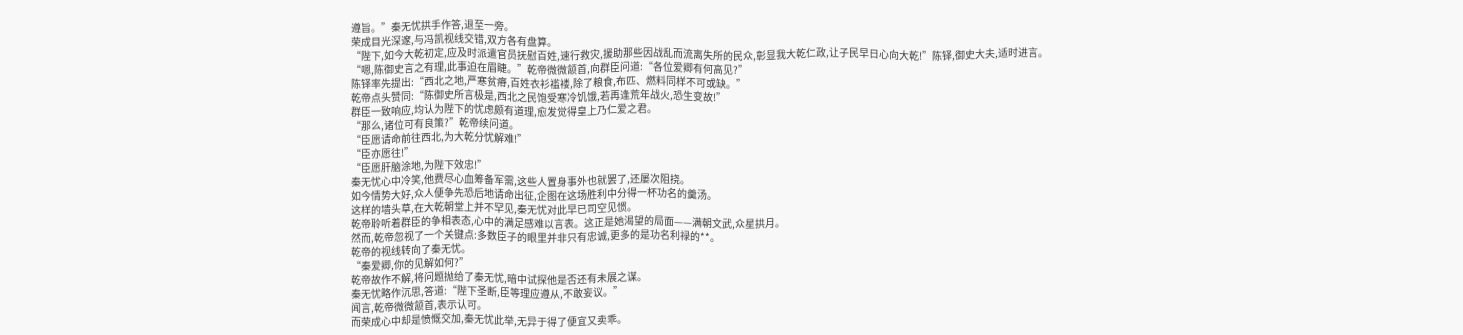遵旨。”秦无忧拱手作答,退至一旁。
荣成目光深邃,与冯凯视线交错,双方各有盘算。
“陛下,如今大乾初定,应及时派遣官员抚慰百姓,速行救灾,援助那些因战乱而流离失所的民众,彰显我大乾仁政,让子民早日心向大乾!”陈铎,御史大夫,适时进言。
“嗯,陈御史言之有理,此事迫在眉睫。”乾帝微微颔首,向群臣问道:“各位爱卿有何高见?”
陈铎率先提出:“西北之地,严寒贫瘠,百姓衣衫褴褛,除了粮食,布匹、燃料同样不可或缺。”
乾帝点头赞同:“陈御史所言极是,西北之民饱受寒冷饥饿,若再逢荒年战火,恐生变故!”
群臣一致响应,均认为陛下的忧虑颇有道理,愈发觉得皇上乃仁爱之君。
“那么,诸位可有良策?”乾帝续问道。
“臣愿请命前往西北,为大乾分忧解难!”
“臣亦愿往!”
“臣愿肝脑涂地,为陛下效忠!”
秦无忧心中冷笑,他费尽心血筹备军需,这些人置身事外也就罢了,还屡次阻挠。
如今情势大好,众人便争先恐后地请命出征,企图在这场胜利中分得一杯功名的羹汤。
这样的墙头草,在大乾朝堂上并不罕见,秦无忧对此早已司空见惯。
乾帝聆听着群臣的争相表态,心中的满足感难以言表。这正是她渴望的局面——满朝文武,众星拱月。
然而,乾帝忽视了一个关键点:多数臣子的眼里并非只有忠诚,更多的是功名利禄的**。
乾帝的视线转向了秦无忧。
“秦爱卿,你的见解如何?”
乾帝故作不解,将问题抛给了秦无忧,暗中试探他是否还有未展之谋。
秦无忧略作沉思,答道:“陛下圣断,臣等理应遵从,不敢妄议。”
闻言,乾帝微微颔首,表示认可。
而荣成心中却是愤慨交加,秦无忧此举,无异于得了便宜又卖乖。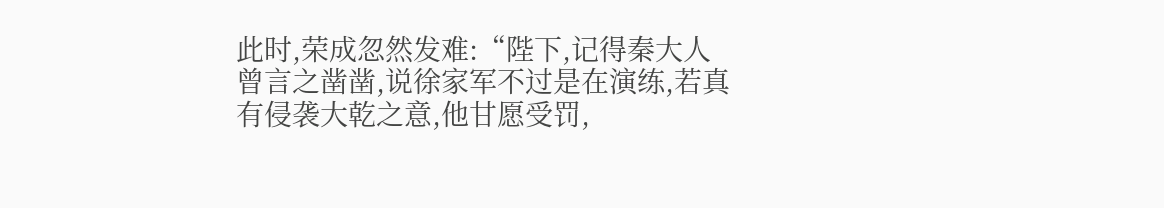此时,荣成忽然发难:“陛下,记得秦大人曾言之凿凿,说徐家军不过是在演练,若真有侵袭大乾之意,他甘愿受罚,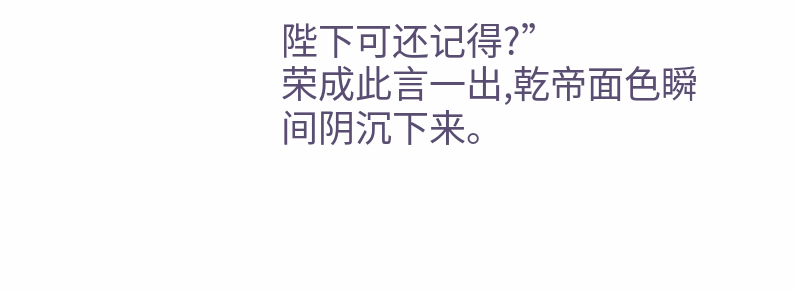陛下可还记得?”
荣成此言一出,乾帝面色瞬间阴沉下来。